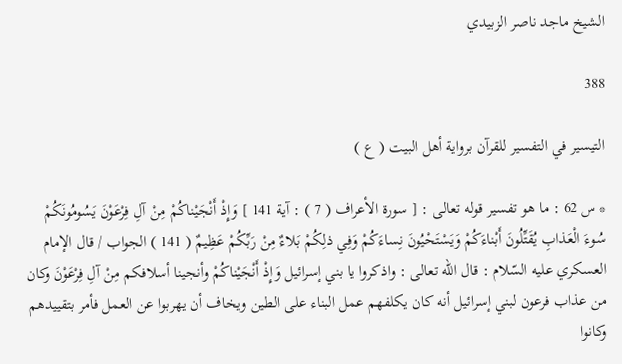الشيخ ماجد ناصر الزبيدي

388

التيسير في التفسير للقرآن برواية أهل البيت ( ع )

* س 62 : ما هو تفسير قوله تعالى : [ سورة الأعراف ( 7 ) : آية 141 ] وَإِذْ أَنْجَيْناكُمْ مِنْ آلِ فِرْعَوْنَ يَسُومُونَكُمْ سُوءَ الْعَذابِ يُقَتِّلُونَ أَبْناءَكُمْ وَيَسْتَحْيُونَ نِساءَكُمْ وَفِي ذلِكُمْ بَلاءٌ مِنْ رَبِّكُمْ عَظِيمٌ ( 141 ) الجواب / قال الإمام العسكري عليه السّلام : قال اللّه تعالى : واذكروا يا بني إسرائيل وَإِذْ أَنْجَيْناكُمْ وأنجينا أسلافكم مِنْ آلِ فِرْعَوْنَ وكان من عذاب فرعون لبني إسرائيل أنه كان يكلفهم عمل البناء على الطين ويخاف أن يهربوا عن العمل فأمر بتقييدهم وكانوا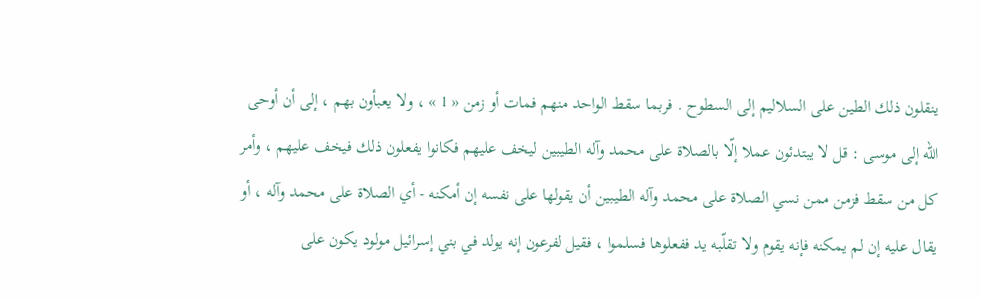ينقلون ذلك الطين على السلاليم إلى السطوح . فربما سقط الواحد منهم فمات أو زمن « 1 » ، ولا يعبأون بهم ، إلى أن أوحى اللّه إلى موسى : قل لا يبتدئون عملا إلّا بالصلاة على محمد وآله الطيبين ليخف عليهم فكانوا يفعلون ذلك فيخف عليهم ، وأمر كل من سقط فزمن ممن نسي الصلاة على محمد وآله الطيبين أن يقولها على نفسه إن أمكنه - أي الصلاة على محمد وآله ، أو يقال عليه إن لم يمكنه فإنه يقوم ولا تقلّبه يد ففعلوها فسلموا ، فقيل لفرعون إنه يولد في بني إسرائيل مولود يكون على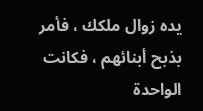يده زوال ملكك ، فأمر بذبح أبنائهم ، فكانت الواحدة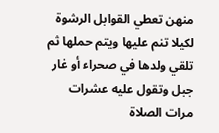منهن تعطي القوابل الرشوة لكيلا تنم عليها ويتم حملها ثم تلقي ولدها في صحراء أو غار جبل وتقول عليه عشرات مرات الصلاة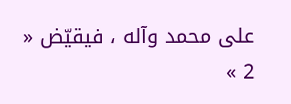على محمد وآله ، فيقيّض « 2 »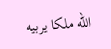اللّه ملكا يربيه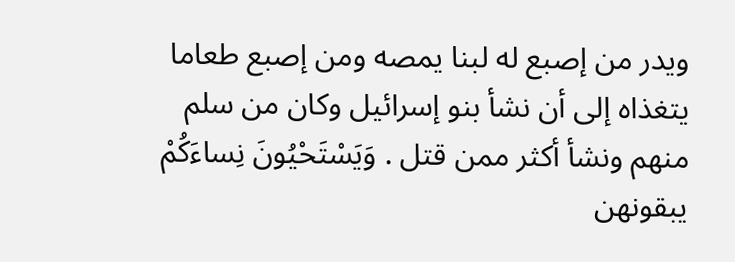ويدر من إصبع له لبنا يمصه ومن إصبع طعاما يتغذاه إلى أن نشأ بنو إسرائيل وكان من سلم منهم ونشأ أكثر ممن قتل . وَيَسْتَحْيُونَ نِساءَكُمْ يبقونهن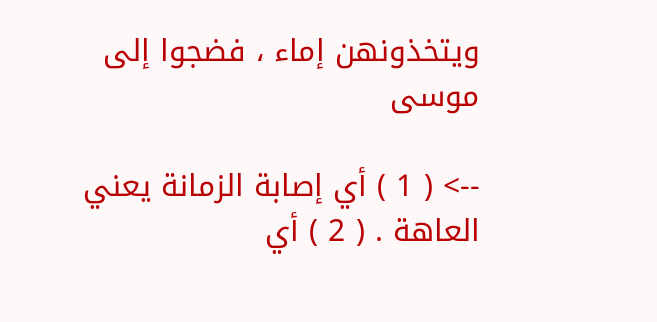ويتخذونهن إماء ، فضجوا إلى موسى

--> ( 1 ) أي إصابة الزمانة يعني العاهة . ( 2 ) أي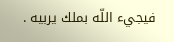فيجيء اللّه بملك يربيه .